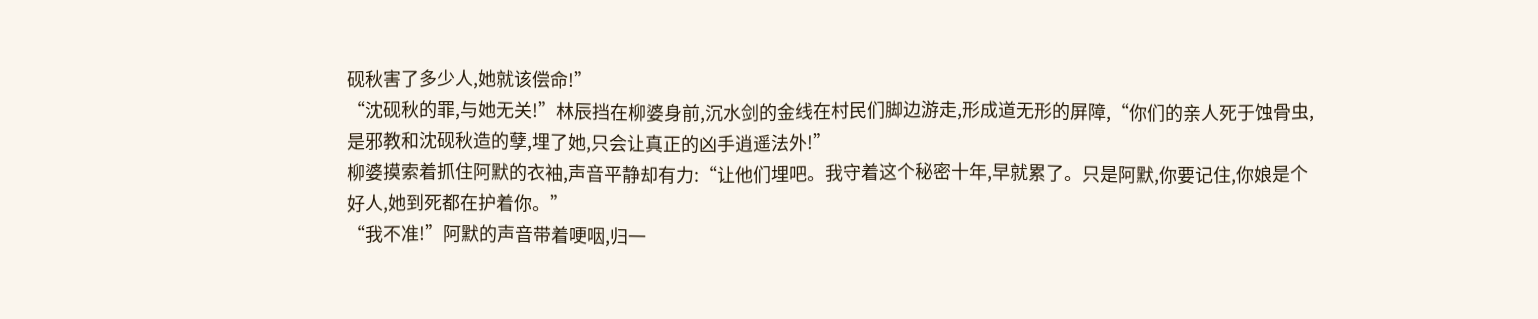砚秋害了多少人,她就该偿命!”
“沈砚秋的罪,与她无关!”林辰挡在柳婆身前,沉水剑的金线在村民们脚边游走,形成道无形的屏障,“你们的亲人死于蚀骨虫,是邪教和沈砚秋造的孽,埋了她,只会让真正的凶手逍遥法外!”
柳婆摸索着抓住阿默的衣袖,声音平静却有力:“让他们埋吧。我守着这个秘密十年,早就累了。只是阿默,你要记住,你娘是个好人,她到死都在护着你。”
“我不准!”阿默的声音带着哽咽,归一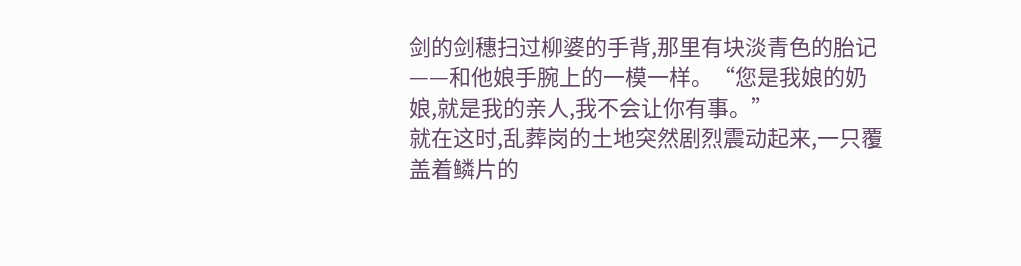剑的剑穗扫过柳婆的手背,那里有块淡青色的胎记——和他娘手腕上的一模一样。“您是我娘的奶娘,就是我的亲人,我不会让你有事。”
就在这时,乱葬岗的土地突然剧烈震动起来,一只覆盖着鳞片的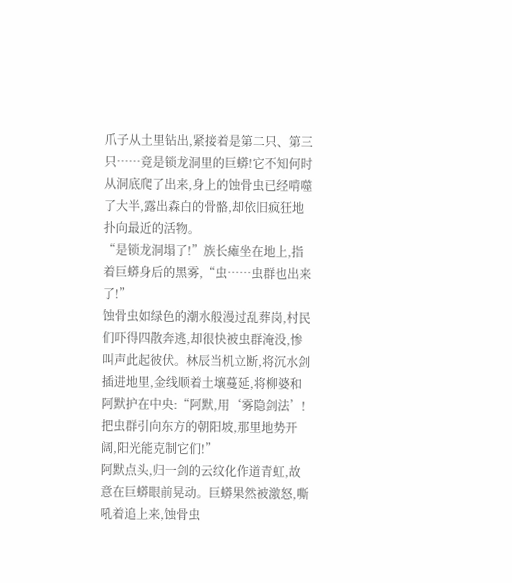爪子从土里钻出,紧接着是第二只、第三只……竟是锁龙洞里的巨蟒!它不知何时从洞底爬了出来,身上的蚀骨虫已经啃噬了大半,露出森白的骨骼,却依旧疯狂地扑向最近的活物。
“是锁龙洞塌了!”族长瘫坐在地上,指着巨蟒身后的黑雾,“虫……虫群也出来了!”
蚀骨虫如绿色的潮水般漫过乱葬岗,村民们吓得四散奔逃,却很快被虫群淹没,惨叫声此起彼伏。林辰当机立断,将沉水剑插进地里,金线顺着土壤蔓延,将柳婆和阿默护在中央:“阿默,用‘雾隐剑法’!把虫群引向东方的朝阳坡,那里地势开阔,阳光能克制它们!”
阿默点头,归一剑的云纹化作道青虹,故意在巨蟒眼前晃动。巨蟒果然被激怒,嘶吼着追上来,蚀骨虫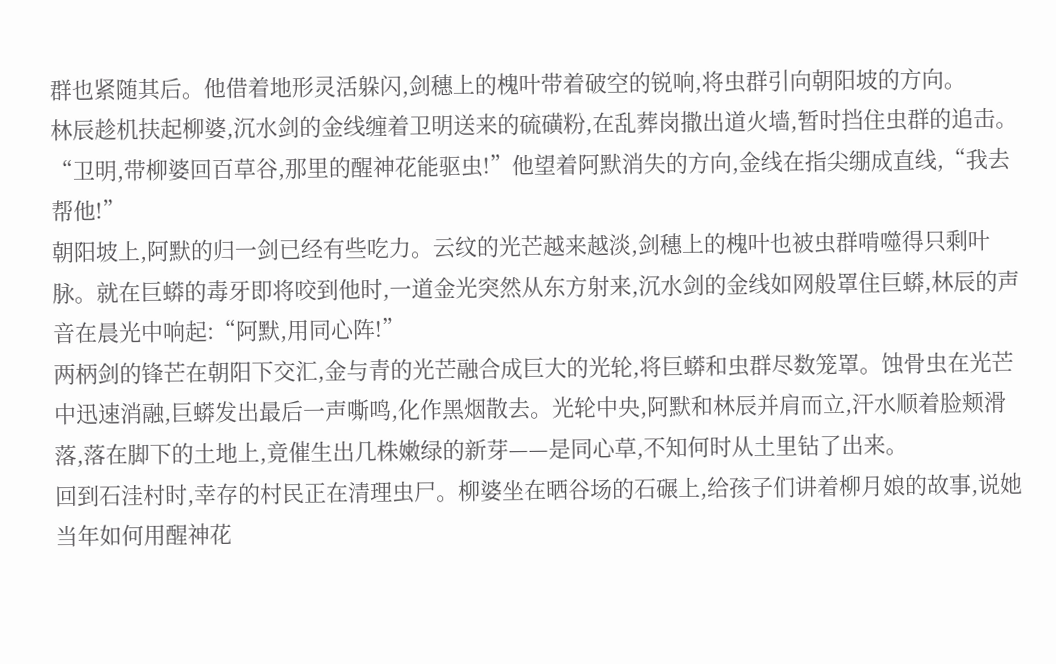群也紧随其后。他借着地形灵活躲闪,剑穗上的槐叶带着破空的锐响,将虫群引向朝阳坡的方向。
林辰趁机扶起柳婆,沉水剑的金线缠着卫明送来的硫磺粉,在乱葬岗撒出道火墙,暂时挡住虫群的追击。“卫明,带柳婆回百草谷,那里的醒神花能驱虫!”他望着阿默消失的方向,金线在指尖绷成直线,“我去帮他!”
朝阳坡上,阿默的归一剑已经有些吃力。云纹的光芒越来越淡,剑穗上的槐叶也被虫群啃噬得只剩叶脉。就在巨蟒的毒牙即将咬到他时,一道金光突然从东方射来,沉水剑的金线如网般罩住巨蟒,林辰的声音在晨光中响起:“阿默,用同心阵!”
两柄剑的锋芒在朝阳下交汇,金与青的光芒融合成巨大的光轮,将巨蟒和虫群尽数笼罩。蚀骨虫在光芒中迅速消融,巨蟒发出最后一声嘶鸣,化作黑烟散去。光轮中央,阿默和林辰并肩而立,汗水顺着脸颊滑落,落在脚下的土地上,竟催生出几株嫩绿的新芽——是同心草,不知何时从土里钻了出来。
回到石洼村时,幸存的村民正在清理虫尸。柳婆坐在晒谷场的石碾上,给孩子们讲着柳月娘的故事,说她当年如何用醒神花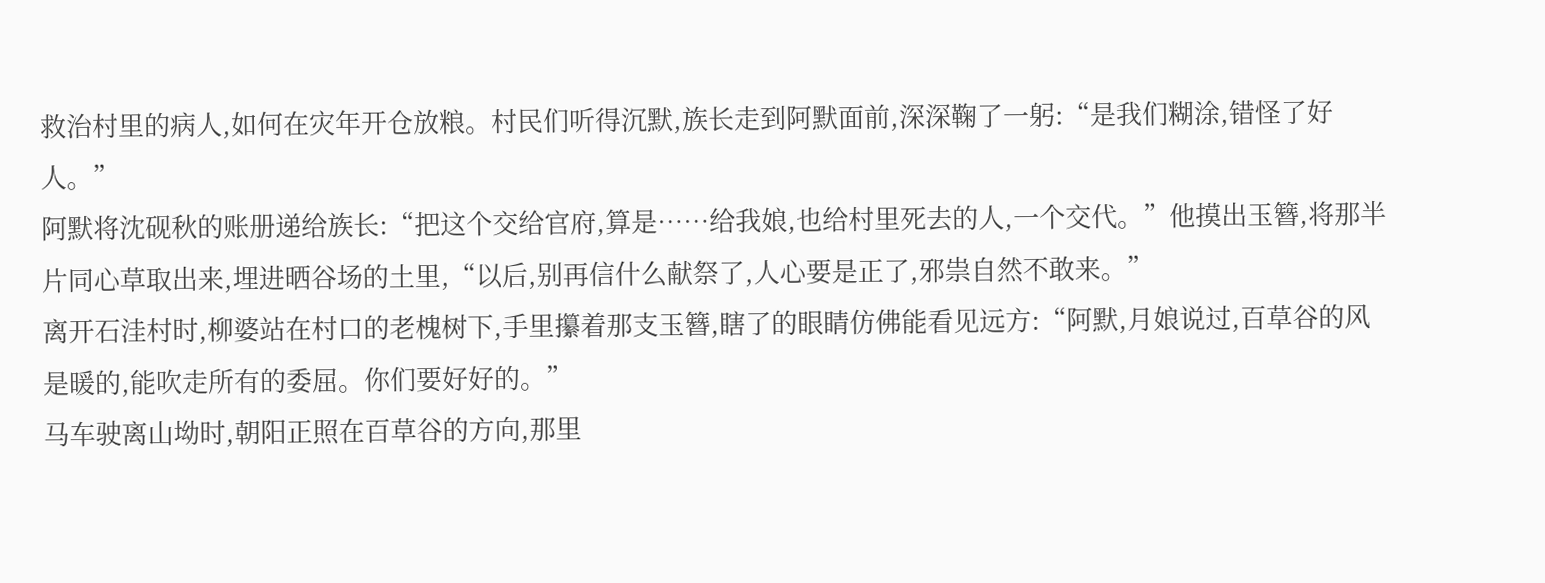救治村里的病人,如何在灾年开仓放粮。村民们听得沉默,族长走到阿默面前,深深鞠了一躬:“是我们糊涂,错怪了好人。”
阿默将沈砚秋的账册递给族长:“把这个交给官府,算是……给我娘,也给村里死去的人,一个交代。”他摸出玉簪,将那半片同心草取出来,埋进晒谷场的土里,“以后,别再信什么献祭了,人心要是正了,邪祟自然不敢来。”
离开石洼村时,柳婆站在村口的老槐树下,手里攥着那支玉簪,瞎了的眼睛仿佛能看见远方:“阿默,月娘说过,百草谷的风是暖的,能吹走所有的委屈。你们要好好的。”
马车驶离山坳时,朝阳正照在百草谷的方向,那里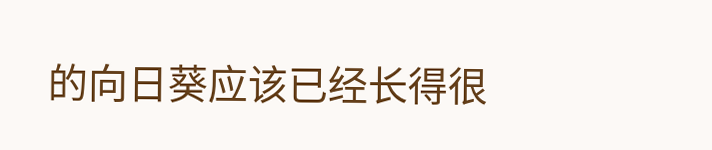的向日葵应该已经长得很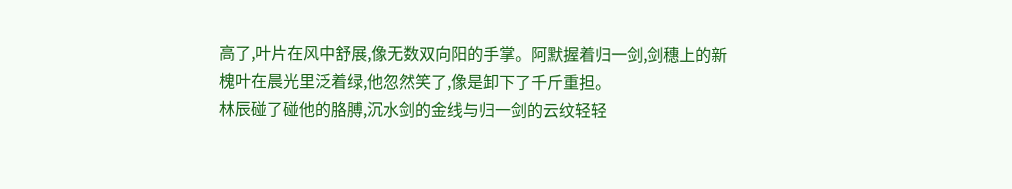高了,叶片在风中舒展,像无数双向阳的手掌。阿默握着归一剑,剑穗上的新槐叶在晨光里泛着绿,他忽然笑了,像是卸下了千斤重担。
林辰碰了碰他的胳膊,沉水剑的金线与归一剑的云纹轻轻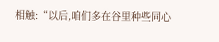相触:“以后,咱们多在谷里种些同心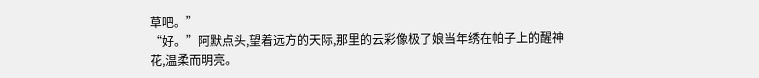草吧。”
“好。”阿默点头,望着远方的天际,那里的云彩像极了娘当年绣在帕子上的醒神花,温柔而明亮。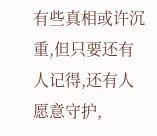有些真相或许沉重,但只要还有人记得,还有人愿意守护,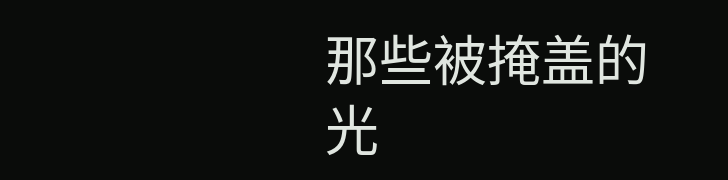那些被掩盖的光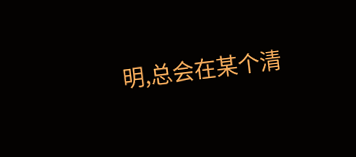明,总会在某个清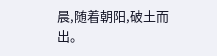晨,随着朝阳,破土而出。